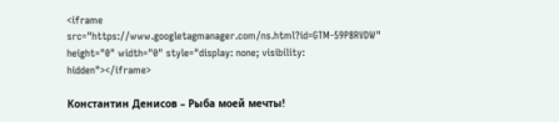<iframe src="https://www.googletagmanager.com/ns.html?id=GTM-59P8RVDW" height="0" width="0" style="display: none; visibility: hidden"></iframe>

Константин Денисов – Рыба моей мечты!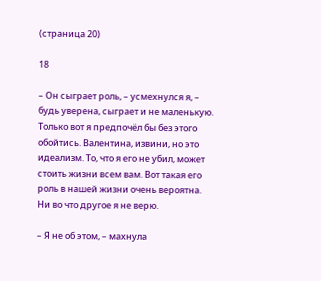(страница 20)

18

– Он сыграет роль, – усмехнулся я, – будь уверена, сыграет и не маленькую. Только вот я предпочёл бы без этого обойтись. Валентина, извини, но это идеализм. То, что я его не убил, может стоить жизни всем вам. Вот такая его роль в нашей жизни очень вероятна. Ни во что другое я не верю.

– Я не об этом, – махнула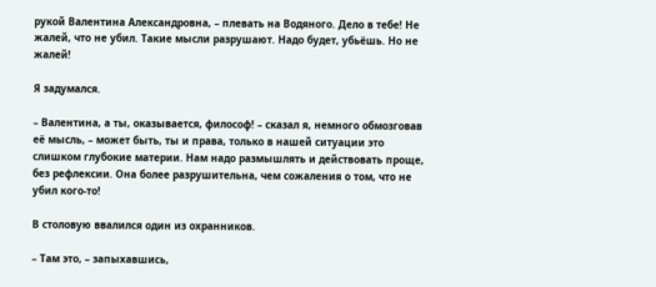рукой Валентина Александровна, – плевать на Водяного. Дело в тебе! Не жалей, что не убил. Такие мысли разрушают. Надо будет, убьёшь. Но не жалей!

Я задумался.

– Валентина, а ты, оказывается, философ! – сказал я, немного обмозговав её мысль, – может быть, ты и права, только в нашей ситуации это слишком глубокие материи. Нам надо размышлять и действовать проще, без рефлексии. Она более разрушительна, чем сожаления о том, что не убил кого-то!

В столовую ввалился один из охранников.

– Там это, – запыхавшись,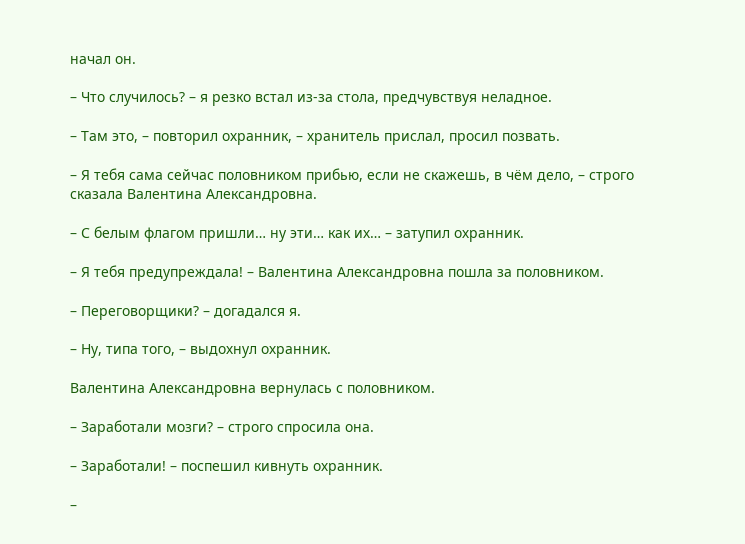начал он.

– Что случилось? – я резко встал из-за стола, предчувствуя неладное.

– Там это, – повторил охранник, – хранитель прислал, просил позвать.

– Я тебя сама сейчас половником прибью, если не скажешь, в чём дело, – строго сказала Валентина Александровна.

– С белым флагом пришли… ну эти… как их… – затупил охранник.

– Я тебя предупреждала! – Валентина Александровна пошла за половником.

– Переговорщики? – догадался я.

– Ну, типа того, – выдохнул охранник.

Валентина Александровна вернулась с половником.

– Заработали мозги? – строго спросила она.

– Заработали! – поспешил кивнуть охранник.

–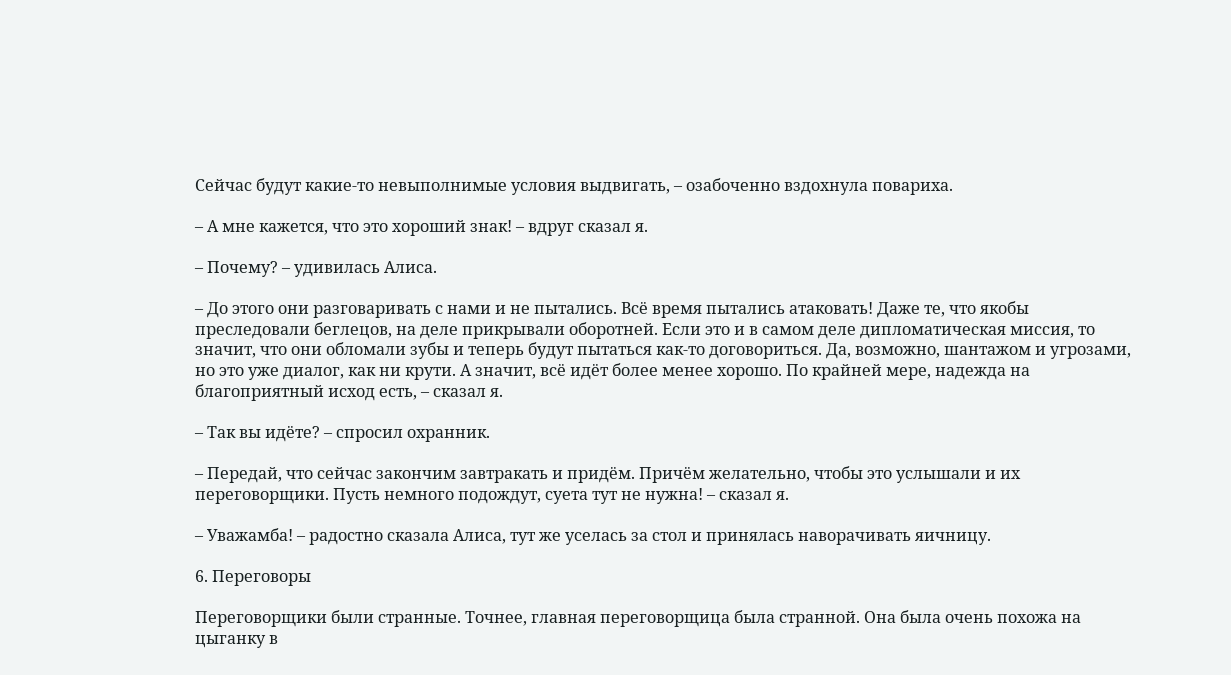Сейчас будут какие-то невыполнимые условия выдвигать, – озабоченно вздохнула повариха.

– А мне кажется, что это хороший знак! – вдруг сказал я.

– Почему? – удивилась Алиса.

– До этого они разговаривать с нами и не пытались. Всё время пытались атаковать! Даже те, что якобы преследовали беглецов, на деле прикрывали оборотней. Если это и в самом деле дипломатическая миссия, то значит, что они обломали зубы и теперь будут пытаться как-то договориться. Да, возможно, шантажом и угрозами, но это уже диалог, как ни крути. А значит, всё идёт более менее хорошо. По крайней мере, надежда на благоприятный исход есть, – сказал я.

– Так вы идёте? – спросил охранник.

– Передай, что сейчас закончим завтракать и придём. Причём желательно, чтобы это услышали и их переговорщики. Пусть немного подождут, суета тут не нужна! – сказал я.

– Уважамба! – радостно сказала Алиса, тут же уселась за стол и принялась наворачивать яичницу.

6. Переговоры

Переговорщики были странные. Точнее, главная переговорщица была странной. Она была очень похожа на цыганку в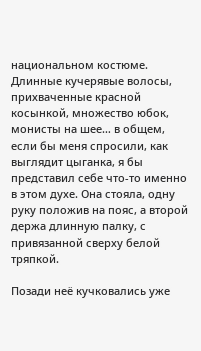национальном костюме. Длинные кучерявые волосы, прихваченные красной косынкой, множество юбок, монисты на шее… в общем, если бы меня спросили, как выглядит цыганка, я бы представил себе что-то именно в этом духе. Она стояла, одну руку положив на пояс, а второй держа длинную палку, с привязанной сверху белой тряпкой.

Позади неё кучковались уже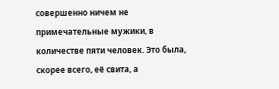совершенно ничем не примечательные мужики, в количестве пяти человек. Это была, скорее всего, её свита, а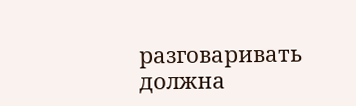разговаривать должна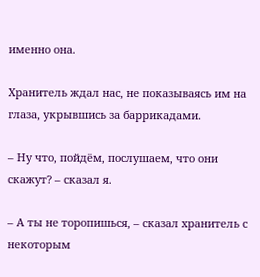именно она.

Хранитель ждал нас, не показываясь им на глаза, укрывшись за баррикадами.

– Ну что, пойдём, послушаем, что они скажут? – сказал я.

– А ты не торопишься, – сказал хранитель с некоторым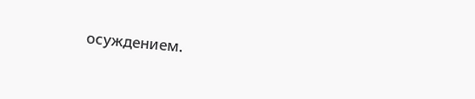осуждением.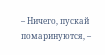– Ничего, пускай помаринуются, –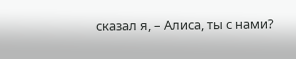сказал я, – Алиса, ты с нами?